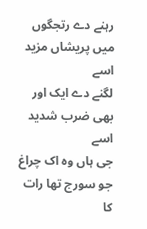رہنے دے رتجگوں میں پریشاں مزید اسے
لگنے دے ایک اور بھی ضرب شدید اسے
جی ہاں وہ اک چراغ جو سورج تھا رات کا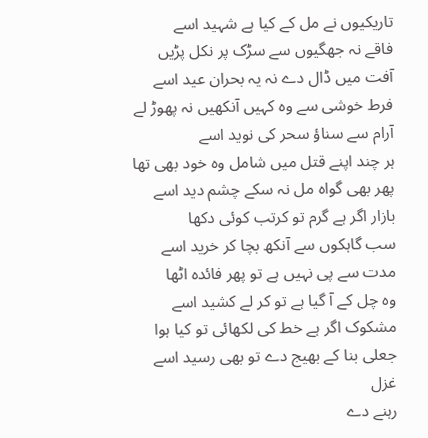تاریکیوں نے مل کے کیا ہے شہید اسے
فاقے نہ جھگیوں سے سڑک پر نکل پڑیں
آفت میں ڈال دے نہ یہ بحران عید اسے
فرط خوشی سے وہ کہیں آنکھیں نہ پھوڑ لے
آرام سے سناؤ سحر کی نوید اسے
ہر چند اپنے قتل میں شامل وہ خود بھی تھا
پھر بھی گواہ مل نہ سکے چشم دید اسے
بازار اگر ہے گرم تو کرتب کوئی دکھا
سب گاہکوں سے آنکھ بچا کر خرید اسے
مدت سے پی نہیں ہے تو پھر فائدہ اٹھا
وہ چل کے آ گیا ہے تو کر لے کشید اسے
مشکوک اگر ہے خط کی لکھائی تو کیا ہوا
جعلی بنا کے بھیج دے تو بھی رسید اسے
غزل
رہنے دے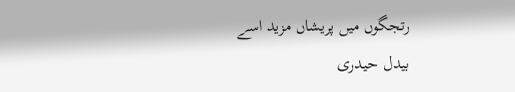رتجگوں میں پریشاں مزید اسے
بیدل حیدری